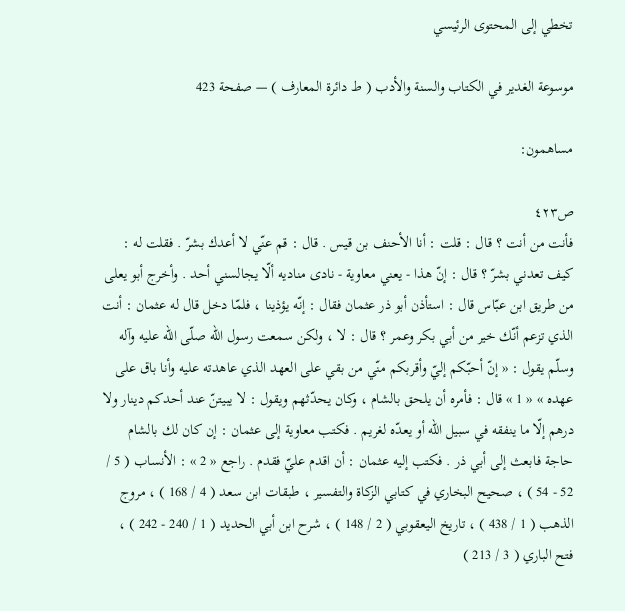تخطي إلى المحتوى الرئيسي

موسوعة الغدير في الكتاب والسنة والأدب ( ط دائرة المعارف ) — صفحة 423

مساهمون:

ص٤٢٣
فأنت من أنت ؟ قال : قلت : أنا الأحنف بن قيس . قال : قم عنّي لا أعدك بشرّ . فقلت له : كيف تعدني بشرّ ؟ قال : إنّ هذا - يعني معاوية - نادى مناديه ألّا يجالسني أحد . وأخرج أبو يعلى من طريق ابن عبّاس قال : استأذن أبو ذر عثمان فقال : إنّه يؤذينا ، فلمّا دخل قال له عثمان : أنت الذي تزعم أنّك خير من أبي بكر وعمر ؟ قال : لا ، ولكن سمعت رسول اللّه صلّى اللّه عليه وآله وسلّم يقول : « إنّ أحبّكم إليّ وأقربكم منّي من بقي على العهد الذي عاهدته عليه وأنا باق على عهده » « 1 » قال : فأمره أن يلحق بالشام ، وكان يحدّثهم ويقول : لا يبيتنّ عند أحدكم دينار ولا درهم إلّا ما ينفقه في سبيل اللّه أو يعدّه لغريم . فكتب معاوية إلى عثمان : إن كان لك بالشام حاجة فابعث إلى أبي ذر . فكتب إليه عثمان : أن اقدم عليّ فقدم . راجع « 2 » : الأنساب ( 5 / 52 - 54 ) ، صحيح البخاري في كتابي الزكاة والتفسير ، طبقات ابن سعد ( 4 / 168 ) ، مروج الذهب ( 1 / 438 ) ، تاريخ اليعقوبي ( 2 / 148 ) ، شرح ابن أبي الحديد ( 1 / 240 - 242 ) ، فتح الباري ( 3 / 213 )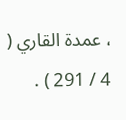، عمدة القاري ( 4 / 291 ) .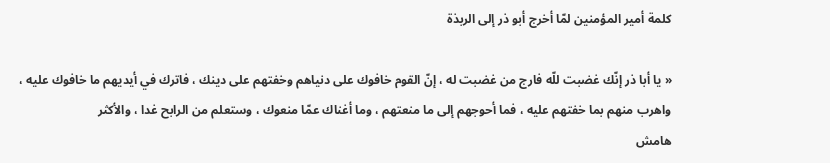كلمة أمير المؤمنين لمّا أخرج أبو ذر إلى الربذة

« يا أبا ذر إنّك غضبت للّه فارج من غضبت له ، إنّ القوم خافوك على دنياهم وخفتهم على دينك ، فاترك في أيديهم ما خافوك عليه ، واهرب منهم بما خفتهم عليه ، فما أحوجهم إلى ما منعتهم ، وما أغناك عمّا منعوك ، وستعلم من الرابح غدا ، والأكثر
هامش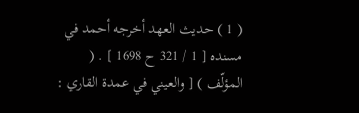( 1 ) حديث العهد أخرجه أحمد في مسنده [ 1 / 321 ح 1698 ] . ( المؤلّف ) [ والعيني في عمدة القاري :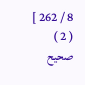8 / 262 ] ( 2 ) صحيح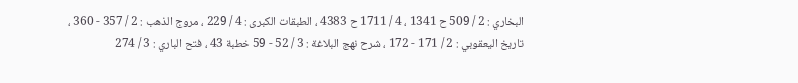البخاري : 2 / 509 ح 1341 ، 4 / 1711 ح 4383 ، الطبقات الكبرى : 4 / 229 ، مروج الذهب : 2 / 357 - 360 ، تاريخ اليعقوبي : 2 / 171 - 172 ، شرح نهج البلاغة : 3 / 52 - 59 خطبة 43 ، فتح الباري : 3 / 274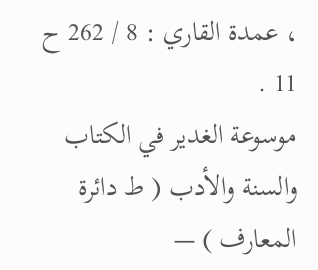، عمدة القاري : 8 / 262 ح 11 .
موسوعة الغدير في الكتاب والسنة والأدب ( ط دائرة المعارف ) —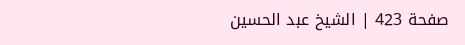صفحة 423 | الشيخ عبد الحسين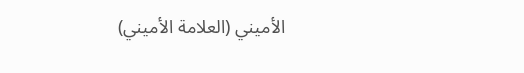الأميني (العلامة الأميني)